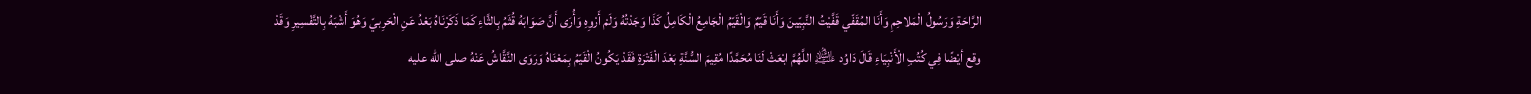الرَّاحَةِ وَرَسُولُ الْمَلاحِمِ وَأَنَا المُقَفّي قَفَّيْتُ النَّبِيّينَ وَأَنَا قَيّمٌ وَالْقَيّمُ الْجَامِعُ الْكَامِلُ كَذَا وَجَدْتُهُ وَلَمْ أَرْوِهِ وَأُرَى أَنَّ صَوَابَهُ قُثَمُ بِالثَّاءِ كَمَا ذَكَرْنَاهُ بَعْدُ عَنِ الْحَرِبيّ وَهُوَ أَشْبَهُ بِالتَّفْسِيرِ وَقَدْ وقع أيْضًا فِي كُتُبِ الْأَنْبِيَاءِ قَالَ دَاوُد ﵇ اللَّهُمَّ ابْعَثْ لَنَا مُحَمَّدًا مُقِيمَ السُّنَّةِ بَعْدَ الْفَتْرَةِ فَقَدْ يَكُونُ الْقَيّمُ بِمَعْنَاهُ وَرَوَى النَّقَّاشُ عَنْهُ صلى الله عليه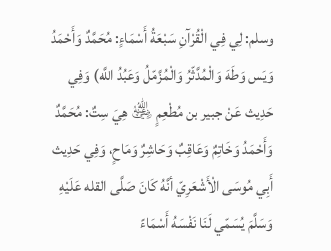وسلم: لِي فِي الْقُرْآنِ سَبْعَةُ أَسْمَاءٍ: مُحَمَّدٌ وَأَحْمَدُ وَيَس وَطَهَ وَالْمُدَّثّرُ وَالْمُزَّمّلُ وَعَبُدُ اللَّه) وَفِي حَدِيث عَنْ جبير بن مُطْعِمٍ ﵁ هِيَ سِتٌ: مُحَمَّدٌ وَأَحْمَدُ وَخَاتِمٌ وَعَاقِبٌ وَحَاشِرٌ وَمَاحٍ، وَفِي حَدِيث أَبِي مُوسَى الْأَشْعَرِيّ أنَّهُ كَانَ صَلَّى القله عَلَيْهِ وَسَلَّمَ يُسَمّي لَنَا نَفْسَهُ أَسْمَاءً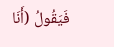فَيَقُولُ (أَنَا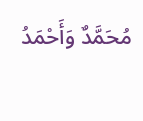مُحَمَّدٌ وَأَحْمَدُ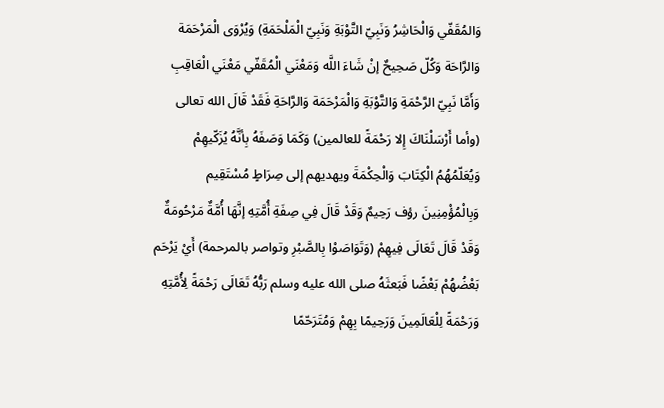وَالمُقَفّي وَالْحَاشِرُ وَنَبِيّ التَّوْبَةِ وَنَبِيّ الْمَلْحَمَةِ) وَيُرْوَى الْمَرْحَمَة وَالرَّاحَة وَكُلّ صَحِيحٌ إنْ شَاءَ اللَّه وَمَعْنَي الْمُقَفّي مَعْنَي الْعَاقِبِ وَأَمَّا نَبِيّ الرَّحْمَةِ وَالتَّوْبَةِ وَالْمَرْحَمَة وَالرَّاحَةِ فَقَدْ قَالَ الله تعالى (وأما أَرْسَلْنَاكَ إِلا رَحْمَةً للعالمين) وَكَمَا وَصَفَهُ بِأنَّهُ يُزَكّيهِمْ وَيُعَلّمُهُمُ الْكِتَابَ وَالْحِكْمَةَ ويهديهم إلى صِرَاطٍ مُسْتَقِيم وَبِالْمُؤْمِنِينَ رؤف رَحِيمٌ وَقَدْ قَالَ فِي صِفَةِ أُمَّتِهِ إنَّهَا أُمَّةٌ مَرْحُومَةٌ وَقَدْ قَالَ تَعَالَى فِيهِمْ (وَتَوَاصَوْا بِالصَّبْرِ وتواصر بالمرحمة) أَيْ يَرْحَم بَعْضُهُمْ بَعْضًا فَبَعثَهُ صلى الله عليه وسلم رَبُّهُ تَعَالَى رَحْمَةً لِأُمَّتِهِ وَرَحْمَةً لِلْعَالَمِينَ وَرَحِيمًا بِهِمْ وَمُتَرَحّمًا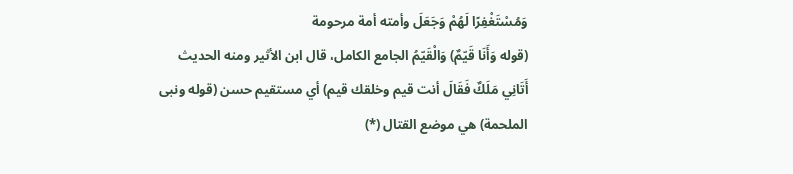وَمُسْتَغْفِرًا لَهُمْ وَجَعَلَ وأمته أمة مرحومة
(قوله وَأَنَا قَيّمٌ) وَالْقَيّمُ الجامع الكامل، قال ابن الأثير ومنه الحديث أَتَانِي مَلَكٌ فَقَالَ أنت قيم وخلقك قيم) أي مستقيم حسن (قوله ونبى الملحمة) هي موضع القتال (*)